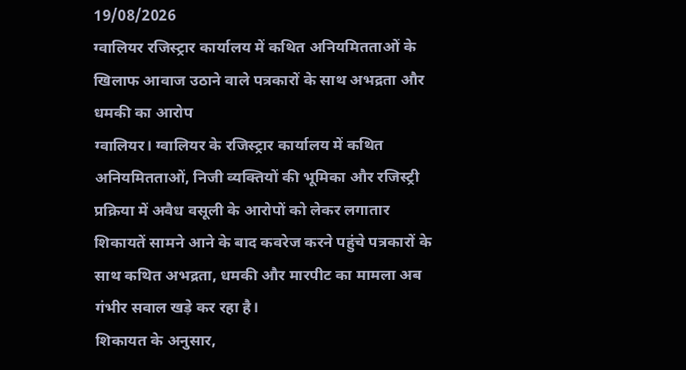19/08/2026
ग्वालियर रजिस्ट्रार कार्यालय में कथित अनियमितताओं के खिलाफ आवाज उठाने वाले पत्रकारों के साथ अभद्रता और धमकी का आरोप
ग्वालियर। ग्वालियर के रजिस्ट्रार कार्यालय में कथित अनियमितताओं, निजी व्यक्तियों की भूमिका और रजिस्ट्री प्रक्रिया में अवैध वसूली के आरोपों को लेकर लगातार शिकायतें सामने आने के बाद कवरेज करने पहुंचे पत्रकारों के साथ कथित अभद्रता, धमकी और मारपीट का मामला अब गंभीर सवाल खड़े कर रहा है।
शिकायत के अनुसार,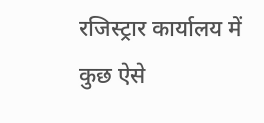रजिस्ट्रार कार्यालय में कुछ ऐसे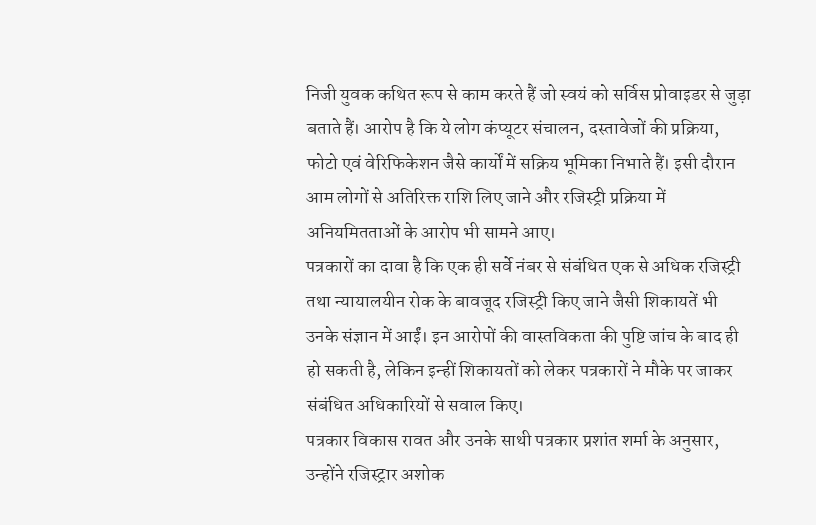निजी युवक कथित रूप से काम करते हैं जो स्वयं को सर्विस प्रोवाइडर से जुड़ा बताते हैं। आरोप है कि ये लोग कंप्यूटर संचालन, दस्तावेजों की प्रक्रिया, फोटो एवं वेरिफिकेशन जैसे कार्यों में सक्रिय भूमिका निभाते हैं। इसी दौरान आम लोगों से अतिरिक्त राशि लिए जाने और रजिस्ट्री प्रक्रिया में अनियमितताओं के आरोप भी सामने आए।
पत्रकारों का दावा है कि एक ही सर्वे नंबर से संबंधित एक से अधिक रजिस्ट्री तथा न्यायालयीन रोक के बावजूद रजिस्ट्री किए जाने जैसी शिकायतें भी उनके संज्ञान में आईं। इन आरोपों की वास्तविकता की पुष्टि जांच के बाद ही हो सकती है, लेकिन इन्हीं शिकायतों को लेकर पत्रकारों ने मौके पर जाकर संबंधित अधिकारियों से सवाल किए।
पत्रकार विकास रावत और उनके साथी पत्रकार प्रशांत शर्मा के अनुसार, उन्होंने रजिस्ट्रार अशोक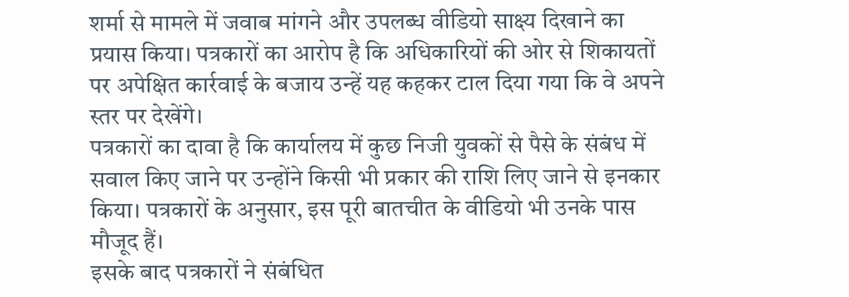शर्मा से मामले में जवाब मांगने और उपलब्ध वीडियो साक्ष्य दिखाने का प्रयास किया। पत्रकारों का आरोप है कि अधिकारियों की ओर से शिकायतों पर अपेक्षित कार्रवाई के बजाय उन्हें यह कहकर टाल दिया गया कि वे अपने स्तर पर देखेंगे।
पत्रकारों का दावा है कि कार्यालय में कुछ निजी युवकों से पैसे के संबंध में सवाल किए जाने पर उन्होंने किसी भी प्रकार की राशि लिए जाने से इनकार किया। पत्रकारों के अनुसार, इस पूरी बातचीत के वीडियो भी उनके पास मौजूद हैं।
इसके बाद पत्रकारों ने संबंधित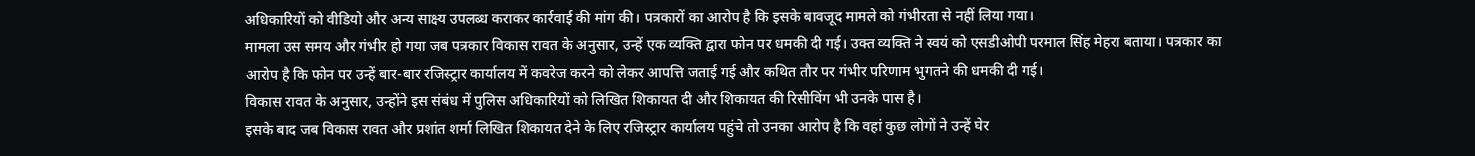अधिकारियों को वीडियो और अन्य साक्ष्य उपलब्ध कराकर कार्रवाई की मांग की। पत्रकारों का आरोप है कि इसके बावजूद मामले को गंभीरता से नहीं लिया गया।
मामला उस समय और गंभीर हो गया जब पत्रकार विकास रावत के अनुसार, उन्हें एक व्यक्ति द्वारा फोन पर धमकी दी गई। उक्त व्यक्ति ने स्वयं को एसडीओपी परमाल सिंह मेहरा बताया। पत्रकार का आरोप है कि फोन पर उन्हें बार-बार रजिस्ट्रार कार्यालय में कवरेज करने को लेकर आपत्ति जताई गई और कथित तौर पर गंभीर परिणाम भुगतने की धमकी दी गई।
विकास रावत के अनुसार, उन्होंने इस संबंध में पुलिस अधिकारियों को लिखित शिकायत दी और शिकायत की रिसीविंग भी उनके पास है।
इसके बाद जब विकास रावत और प्रशांत शर्मा लिखित शिकायत देने के लिए रजिस्ट्रार कार्यालय पहुंचे तो उनका आरोप है कि वहां कुछ लोगों ने उन्हें घेर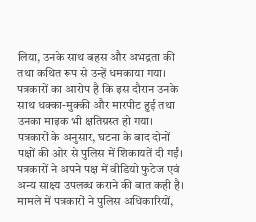लिया, उनके साथ बहस और अभद्रता की तथा कथित रूप से उन्हें धमकाया गया। पत्रकारों का आरोप है कि इस दौरान उनके साथ धक्का-मुक्की और मारपीट हुई तथा उनका माइक भी क्षतिग्रस्त हो गया।
पत्रकारों के अनुसार, घटना के बाद दोनों पक्षों की ओर से पुलिस में शिकायतें दी गईं। पत्रकारों ने अपने पक्ष में वीडियो फुटेज एवं अन्य साक्ष्य उपलब्ध कराने की बात कही है।
मामले में पत्रकारों ने पुलिस अधिकारियों,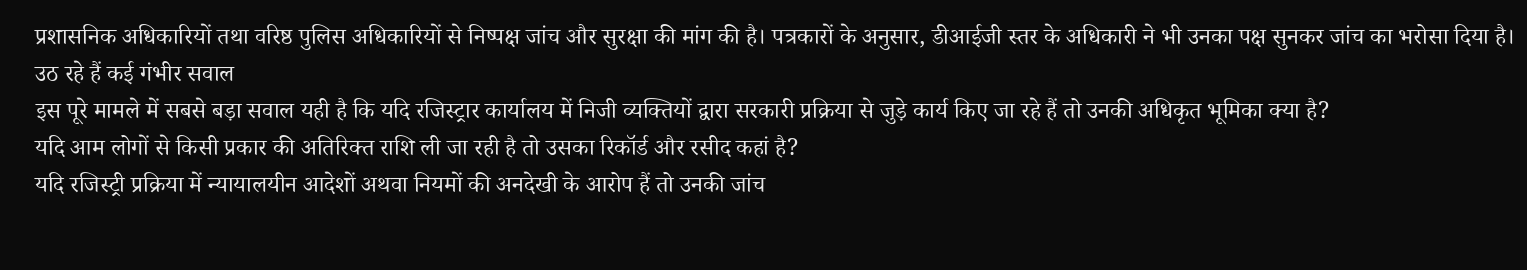प्रशासनिक अधिकारियों तथा वरिष्ठ पुलिस अधिकारियों से निष्पक्ष जांच और सुरक्षा की मांग की है। पत्रकारों के अनुसार, डीआईजी स्तर के अधिकारी ने भी उनका पक्ष सुनकर जांच का भरोसा दिया है।
उठ रहे हैं कई गंभीर सवाल
इस पूरे मामले में सबसे बड़ा सवाल यही है कि यदि रजिस्ट्रार कार्यालय में निजी व्यक्तियों द्वारा सरकारी प्रक्रिया से जुड़े कार्य किए जा रहे हैं तो उनकी अधिकृत भूमिका क्या है?
यदि आम लोगों से किसी प्रकार की अतिरिक्त राशि ली जा रही है तो उसका रिकॉर्ड और रसीद कहां है?
यदि रजिस्ट्री प्रक्रिया में न्यायालयीन आदेशों अथवा नियमों की अनदेखी के आरोप हैं तो उनकी जांच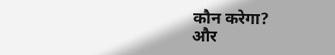कौन करेगा?
और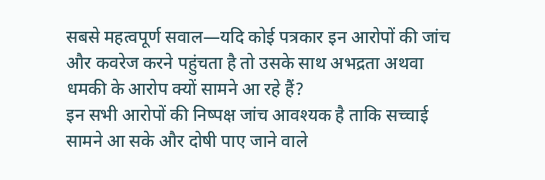सबसे महत्वपूर्ण सवाल—यदि कोई पत्रकार इन आरोपों की जांच और कवरेज करने पहुंचता है तो उसके साथ अभद्रता अथवा धमकी के आरोप क्यों सामने आ रहे हैं?
इन सभी आरोपों की निष्पक्ष जांच आवश्यक है ताकि सच्चाई सामने आ सके और दोषी पाए जाने वाले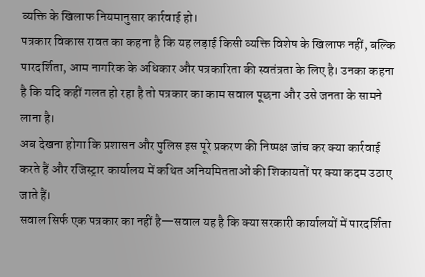व्यक्ति के खिलाफ नियमानुसार कार्रवाई हो।
पत्रकार विकास रावत का कहना है कि यह लड़ाई किसी व्यक्ति विशेष के खिलाफ नहीं, बल्कि पारदर्शिता, आम नागरिक के अधिकार और पत्रकारिता की स्वतंत्रता के लिए है। उनका कहना है कि यदि कहीं गलत हो रहा है तो पत्रकार का काम सवाल पूछना और उसे जनता के सामने लाना है।
अब देखना होगा कि प्रशासन और पुलिस इस पूरे प्रकरण की निष्पक्ष जांच कर क्या कार्रवाई करते हैं और रजिस्ट्रार कार्यालय में कथित अनियमितताओं की शिकायतों पर क्या कदम उठाए जाते हैं।
सवाल सिर्फ एक पत्रकार का नहीं है—सवाल यह है कि क्या सरकारी कार्यालयों में पारदर्शिता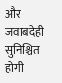और जवाबदेही सुनिश्चित होगी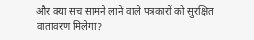और क्या सच सामने लाने वाले पत्रकारों को सुरक्षित वातावरण मिलेगा?